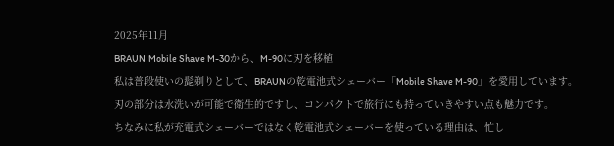2025年11月
BRAUN Mobile Shave M-30から、M-90に刃を移植
私は普段使いの髭剃りとして、BRAUNの乾電池式シェーバー「Mobile Shave M-90」を愛用しています。
刃の部分は水洗いが可能で衛生的ですし、コンパクトで旅行にも持っていきやすい点も魅力です。
ちなみに私が充電式シェーバーではなく乾電池式シェーバーを使っている理由は、忙し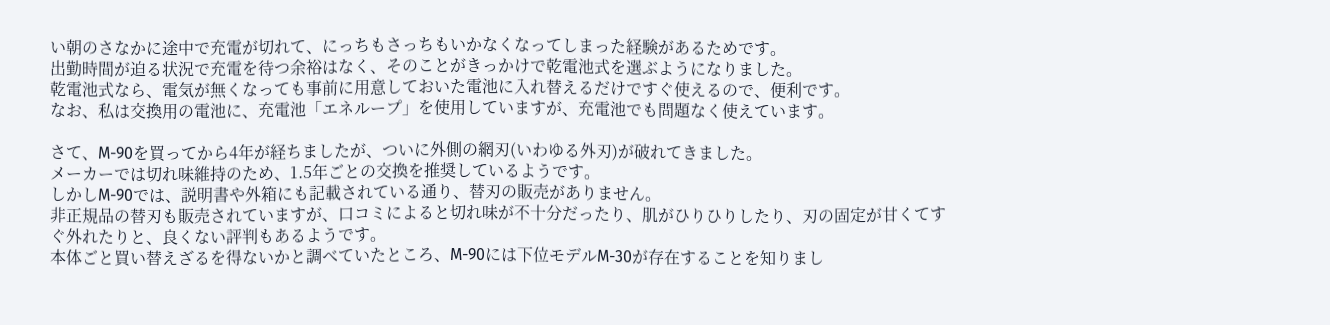い朝のさなかに途中で充電が切れて、にっちもさっちもいかなくなってしまった経験があるためです。
出勤時間が迫る状況で充電を待つ余裕はなく、そのことがきっかけで乾電池式を選ぶようになりました。
乾電池式なら、電気が無くなっても事前に用意しておいた電池に入れ替えるだけですぐ使えるので、便利です。
なお、私は交換用の電池に、充電池「エネループ」を使用していますが、充電池でも問題なく使えています。

さて、M-90を買ってから4年が経ちましたが、ついに外側の網刃(いわゆる外刃)が破れてきました。
メーカーでは切れ味維持のため、1.5年ごとの交換を推奨しているようです。
しかしM-90では、説明書や外箱にも記載されている通り、替刃の販売がありません。
非正規品の替刃も販売されていますが、口コミによると切れ味が不十分だったり、肌がひりひりしたり、刃の固定が甘くてすぐ外れたりと、良くない評判もあるようです。
本体ごと買い替えざるを得ないかと調べていたところ、M-90には下位モデルM-30が存在することを知りまし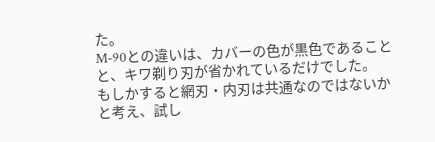た。
M-90との違いは、カバーの色が黒色であることと、キワ剃り刃が省かれているだけでした。
もしかすると網刃・内刃は共通なのではないかと考え、試し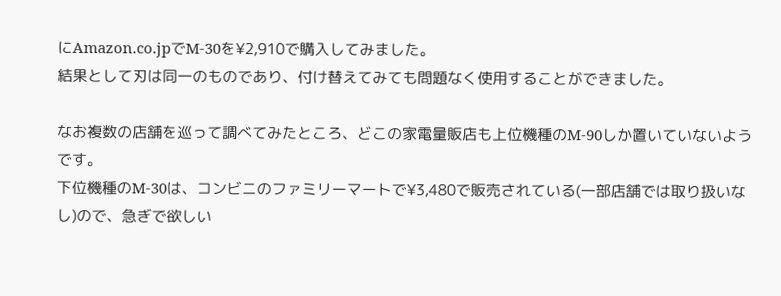にAmazon.co.jpでM-30を¥2,910で購入してみました。
結果として刃は同一のものであり、付け替えてみても問題なく使用することができました。

なお複数の店舗を巡って調べてみたところ、どこの家電量販店も上位機種のM-90しか置いていないようです。
下位機種のM-30は、コンビニのファミリーマートで¥3,480で販売されている(一部店舗では取り扱いなし)ので、急ぎで欲しい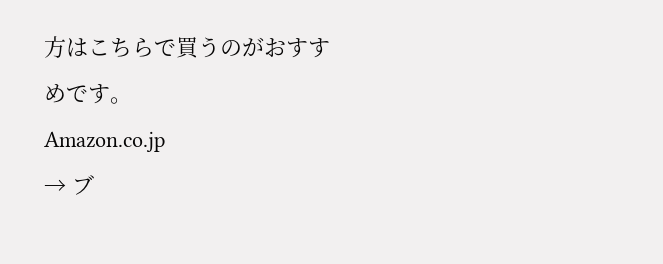方はこちらで買うのがおすすめです。
Amazon.co.jp
→ ブ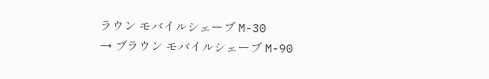ラウン モバイルシェーブ M-30
→ ブラウン モバイルシェーブ M-90